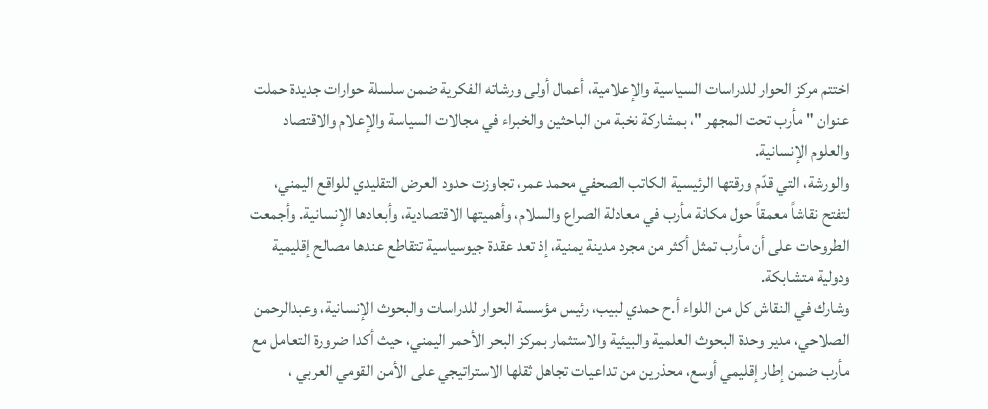اختتم مركز الحوار للدراسات السياسية والإعلامية، أعمال أولى ورشاته الفكرية ضمن سلسلة حوارات جديدة حملت عنوان " مأرب تحت المجهر "، بمشاركة نخبة من الباحثين والخبراء في مجالات السياسة والإعلام والاقتصاد والعلوم الإنسانية.
والورشة، التي قدّم ورقتها الرئيسية الكاتب الصحفي محمد عمر، تجاوزت حدود العرض التقليدي للواقع اليمني، لتفتح نقاشاً معمقاً حول مكانة مأرب في معادلة الصراع والسلام، وأهميتها الاقتصادية، وأبعادها الإنسانية. وأجمعت الطروحات على أن مأرب تمثل أكثر من مجرد مدينة يمنية، إذ تعد عقدة جيوسياسية تتقاطع عندها مصالح إقليمية ودولية متشابكة.
وشارك في النقاش كل من اللواء أ.ح حمدي لبيب، رئيس مؤسسة الحوار للدراسات والبحوث الإنسانية، وعبدالرحمن الصلاحي، مدير وحدة البحوث العلمية والبيئية والاستثمار بمركز البحر الأحمر اليمني، حيث أكدا ضرورة التعامل مع مأرب ضمن إطار إقليمي أوسع، محذرين من تداعيات تجاهل ثقلها الاستراتيجي على الأمن القومي العربي ،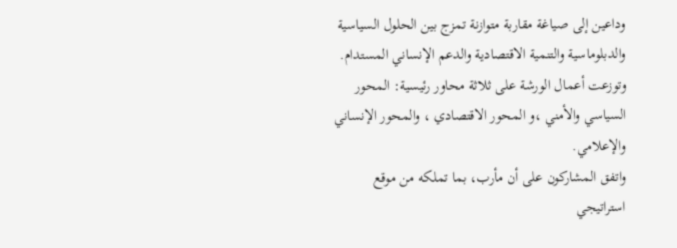وداعين إلى صياغة مقاربة متوازنة تمزج بين الحلول السياسية والدبلوماسية والتنمية الاقتصادية والدعم الإنساني المستدام.
وتوزعت أعمال الورشة على ثلاثة محاور رئيسية: المحور السياسي والأمني ،و المحور الاقتصادي ، والمحور الإنساني والإعلامي.
واتفق المشاركون على أن مأرب، بما تملكه من موقع استراتيجي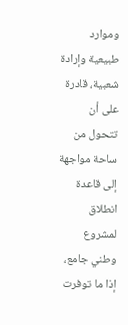وموارد طبيعية وإرادة شعبية، قادرة على أن تتحول من ساحة مواجهة إلى قاعدة انطلاق لمشروع وطني جامع، إذا ما توفرت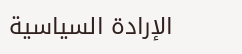الإرادة السياسية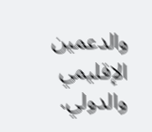والدعمين الإقليمي والدولي.